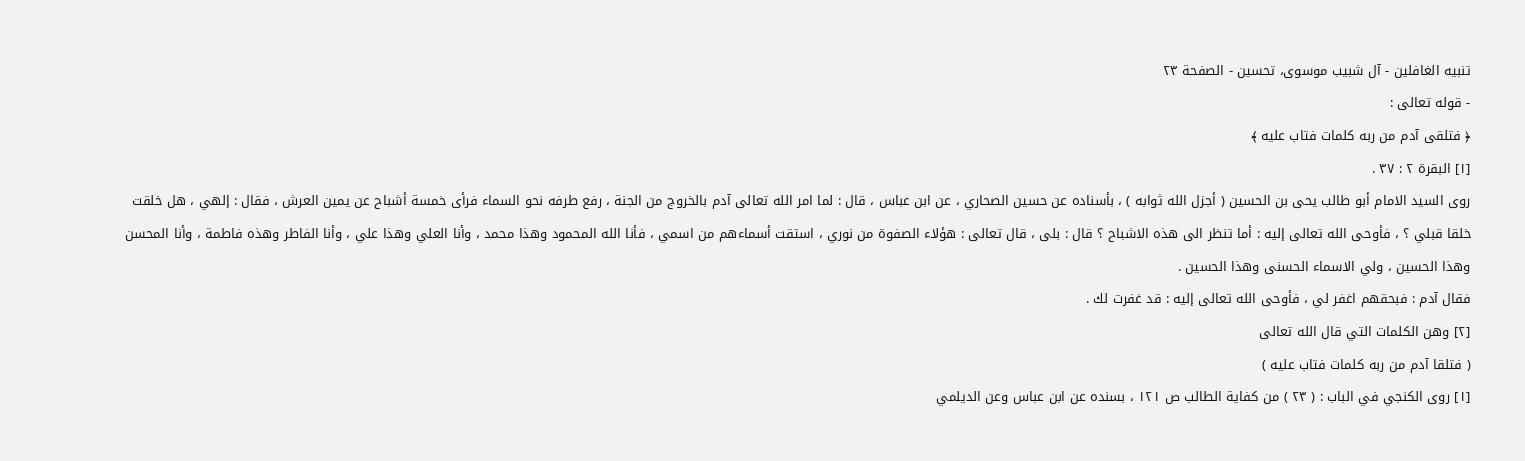تنبيه الغافلين - آل شبیب موسوی، تحسین - الصفحة ٢٣
- قوله تعالى :
﴿ فتلقى آدم من ربه كلمات فتاب عليه ﴾
[١] البقرة ٢ : ٣٧ .
روى السيد الامام أبو طالب يحى بن الحسين ( أجزل الله ثوابه ) ، بأسناده عن حسين الصحاري ، عن ابن عباس ، قال : لما امر الله تعالى آدم بالخروج من الجنة ، رفع طرفه نحو السماء فرأى خمسة أشباح عن يمين العرش ، فقال : إلهي ، هل خلقت خلقا قبلي ؟ ، فأوحى الله تعالى إليه : أما تنظر الى هذه الاشباح ؟ قال : بلى ، قال تعالى : هؤلاء الصفوة من نوري ، استقت أسماءهم من اسمي ، فأنا الله المحمود وهذا محمد ، وأنا العلي وهذا علي ، وأنا الفاطر وهذه فاطمة ، وأنا المحسن وهذا الحسين ، ولي الاسماء الحسنى وهذا الحسين .
فقال آدم : فبحقهم اغفر لي ، فأوحى الله تعالى إليه : قد غفرت لك .
[٢] وهن الكلمات التي قال الله تعالى
( فتلقا آدم من ربه كلمات فتاب عليه )
[١] روى الكنجي في الباب : ( ٢٣ ) من كفاية الطالب ص ١٢١ ، بسنده عن ابن عباس وعن الديلمي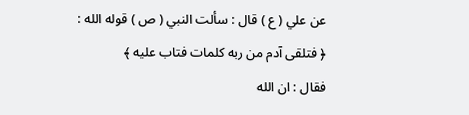عن علي ( ع ) قال : سألت النبي ( ص ) قوله الله :
﴿ فتلقى آدم من ربه كلمات فتاب عليه ﴾
فقال : ان الله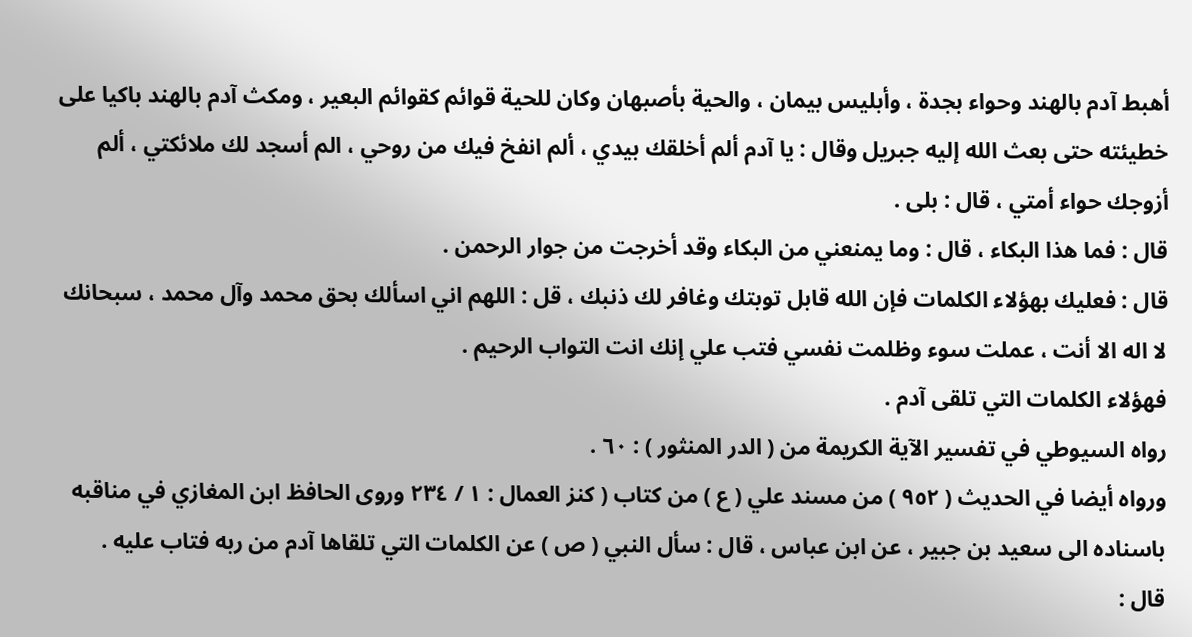أهبط آدم بالهند وحواء بجدة ، وأبليس بيمان ، والحية بأصبهان وكان للحية قوائم كقوائم البعير ، ومكث آدم بالهند باكيا على خطيئته حتى بعث الله إليه جبريل وقال : يا آدم ألم أخلقك بيدي ، ألم انفخ فيك من روحي ، الم أسجد لك ملائكتي ، ألم أزوجك حواء أمتي ، قال : بلى .
قال : فما هذا البكاء ، قال : وما يمنعني من البكاء وقد أخرجت من جوار الرحمن .
قال : فعليك بهؤلاء الكلمات فإن الله قابل توبتك وغافر لك ذنبك ، قل : اللهم اني اسألك بحق محمد وآل محمد ، سبحانك لا اله الا أنت ، عملت سوء وظلمت نفسي فتب علي إنك انت التواب الرحيم .
فهؤلاء الكلمات التي تلقى آدم .
رواه السيوطي في تفسير الآية الكريمة من ( الدر المنثور ) : ٦٠ .
ورواه أيضا في الحديث ( ٩٥٢ ) من مسند علي ( ع ) من كتاب ( كنز العمال : ١ / ٢٣٤ وروى الحافظ ابن المغازي في مناقبه باسناده الى سعيد بن جبير ، عن ابن عباس ، قال : سأل النبي ( ص ) عن الكلمات التي تلقاها آدم من ربه فتاب عليه .
قال :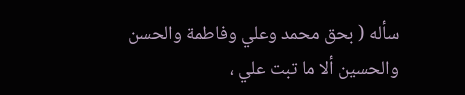سأله ( بحق محمد وعلي وفاطمة والحسن والحسين ألا ما تبت علي ،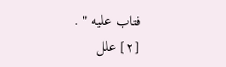فتاب عليه " .
[٢] علل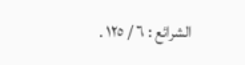الشرائع : ٦ / ١٢٥ .